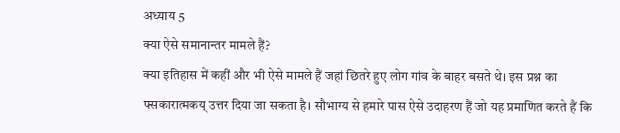अध्याय 5
क्या ऐसे समानान्तर मामले हैं?
क्या इतिहास में कहीं और भी ऐसे मामले हैं जहां छितरे हुए लोग गांव के बाहर बसते थे। इस प्रश्न का फ्सकारात्मकय् उत्तर दिया जा सकता है। सौभाग्य से हमारे पास ऐसे उदाहरण हैं जो यह प्रमाणित करते हैं कि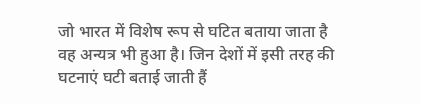जो भारत में विशेष रूप से घटित बताया जाता है वह अन्यत्र भी हुआ है। जिन देशों में इसी तरह की घटनाएं घटी बताई जाती हैं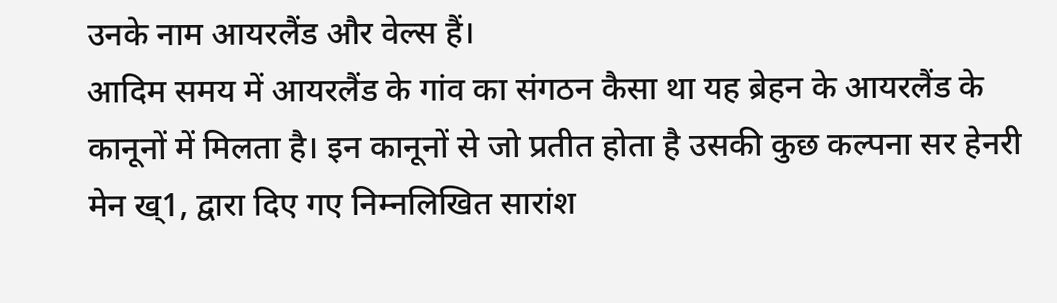उनके नाम आयरलैंड और वेल्स हैं।
आदिम समय में आयरलैंड के गांव का संगठन कैसा था यह ब्रेहन के आयरलैंड के कानूनों में मिलता है। इन कानूनों से जो प्रतीत होता है उसकी कुछ कल्पना सर हेनरी मेन ख्1, द्वारा दिए गए निम्नलिखित सारांश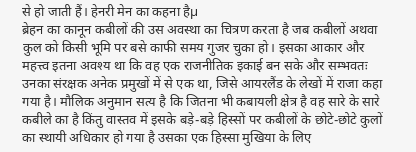से हो जाती हैं। हेनरी मेन का कहना हैµ
ब्रेहन का कानून कबीलों की उस अवस्था का चित्रण करता है जब कबीलों अथवा कुल को किसी भूमि पर बसे काफी समय गुजर चुका हो। इसका आकार और महत्त्व इतना अवश्य था कि वह एक राजनीतिक इकाई बन सके और सम्भवतः उनका संरक्षक अनेक प्रमुखों में से एक था, जिसे आयरलैंड के लेखों में राजा कहा गया है। मौलिक अनुमान सत्य है कि जितना भी कबायली क्षेत्र है वह सारे के सारे कबीले का है किंतु वास्तव में इसके बड़े-बड़े हिस्सों पर कबीलों के छोटे-छोटे कुलों का स्थायी अधिकार हो गया है उसका एक हिस्सा मुखिया के लिए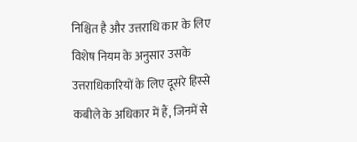निश्चित है और उत्तराधि कार के लिए विशेष नियम के अनुसार उसके उत्तराधिकारियों के लिए दूसरे हिस्से कबीले के अधिकार में हैं, जिनमें से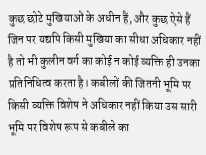कुछ छोटे मुखियाओं के अधीन हैं, और कुछ ऐसे हैं जिन पर यद्यपि किसी मुखिया का सीधा अधिकार नहीं है तो भी कुलीन वर्ग का कोई न कोई व्यक्ति ही उनका प्रतिनिधित्व करता है। कबीलों की जितनी भूमि पर किसी व्यक्ति विशेष ने अधिकार नहीं किया उस सारी भूमि पर विशेष रूप से कबीले का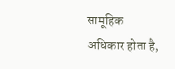सामूहिक अधिकार होता है,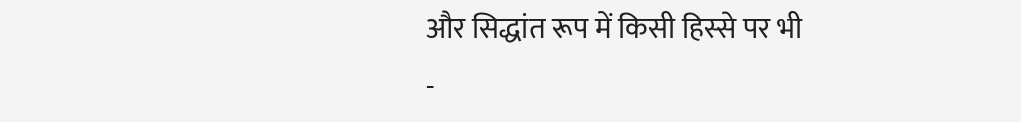और सिद्धांत रूप में किसी हिस्से पर भी
-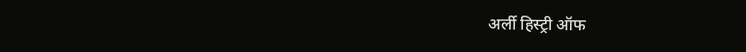अर्ली हिस्ट्री ऑफ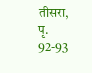तीसरा, पृ. 92-93